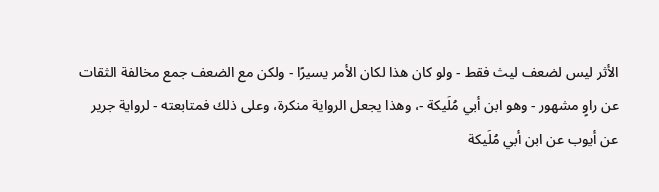الأثر ليس لضعف ليث فقط - ولو كان هذا لكان الأمر يسيرًا - ولكن مع الضعف جمع مخالفة الثقات عن راوٍ مشهور - وهو ابن أبي مُلَيكة -، وهذا يجعل الرواية منكرة، وعلى ذلك فمتابعته - لرواية جرير عن أيوب عن ابن أبي مُلَيكة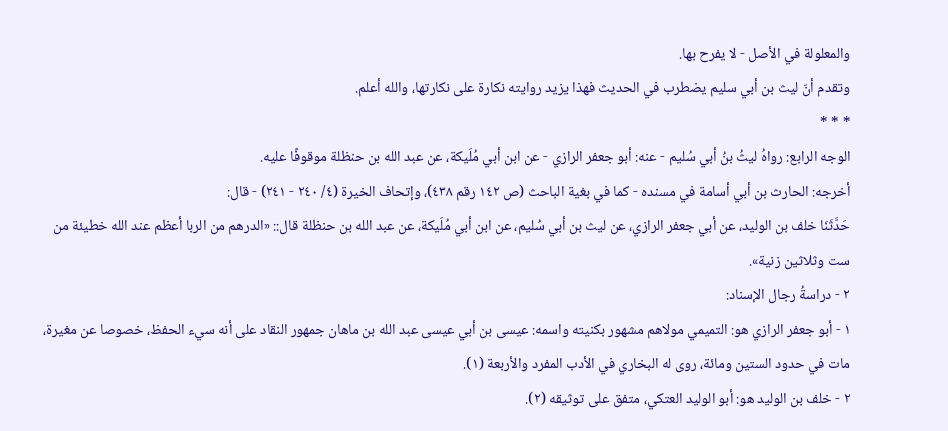والمعلولة في الأصل - لا يفرح بها.
وتقدم أنّ ليث بن أبي سليم يضطرب في الحديث فهذا يزيد روايته نكارة على نكارتها، والله أعلم.
* * *
الوجه الرابع: رواهُ ليثُ بنُ أبي سُليم - عنه: أبو جعفر الرازي - عن ابن أبي مُلَيكة، عن عبد الله بن حنظلة موقوفًا عليه.
أخرجه: الحارث بن أبي أسامة في مسنده - كما في بغية الباحث (ص ١٤٢ رقم ٤٣٨)، وإتحاف الخيرة (٤/ ٢٤٠ - ٢٤١) - قال:
حَدَّثَنَا خلف بن الوليد، عن أبي جعفر الرازي، عن ليث بن أبي سُليم، عن ابن أبي مُلَيكة، عن عبد الله بن حنظلة قال:: «الدرهم من الربا أعظم عند الله خطيئة من ست وثلاثين زنية».
٢ - دراسةُ رجال الإسناد:
١ - أبو جعفر الرازي هو: التميمي مولاهم مشهور بكنيته واسمه: عيسى بن أبي عيسى عبد الله بن ماهان جمهور النقاد على أنه سيء الحفظ، خصوصا عن مغيرة، مات في حدود الستين ومائة، روى له البخاري في الأدب المفرد والأربعة (١).
٢ - خلف بن الوليد هو: أبو الوليد العتكي، متفق على توثيقه (٢).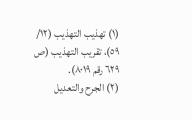(١) تهذيب التهذيب (١٢/ ٥٩)، تقريب التهذيب (ص ٦٢٩ رقم ٨٠١٩).
(٢) الجرح والتعديل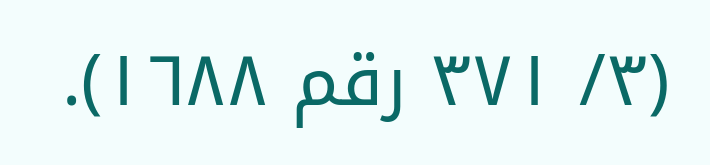(٣/ ٣٧١ رقم ١٦٨٨).